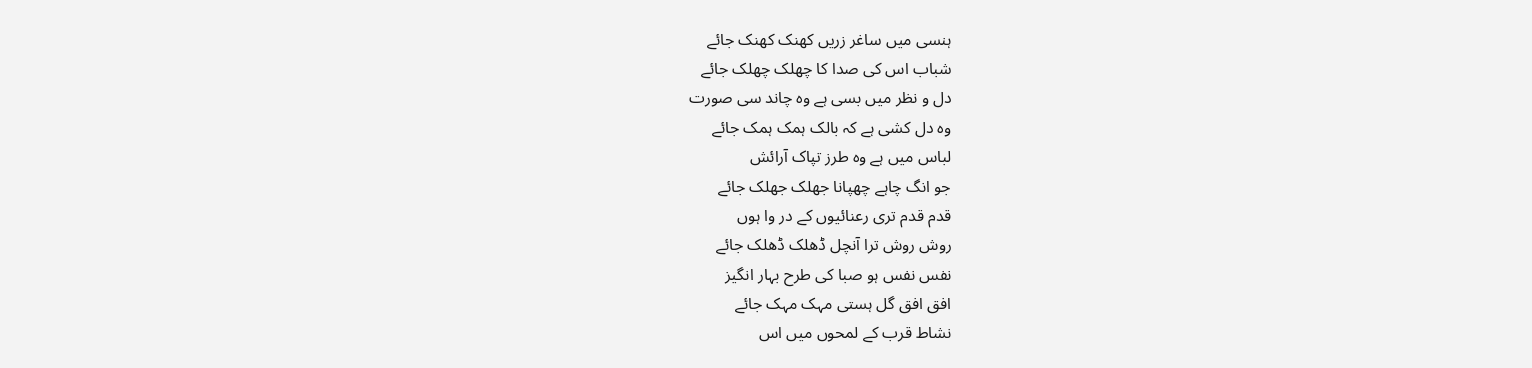ہنسی میں ساغر زریں کھنک کھنک جائے
شباب اس کی صدا کا چھلک چھلک جائے
دل و نظر میں بسی ہے وہ چاند سی صورت
وہ دل کشی ہے کہ بالک ہمک ہمک جائے
لباس میں ہے وہ طرز تپاک آرائش
جو انگ چاہے چھپانا جھلک جھلک جائے
قدم قدم تری رعنائیوں کے در وا ہوں
روش روش ترا آنچل ڈھلک ڈھلک جائے
نفس نفس ہو صبا کی طرح بہار انگیز
افق افق گل ہستی مہک مہک جائے
نشاط قرب کے لمحوں میں اس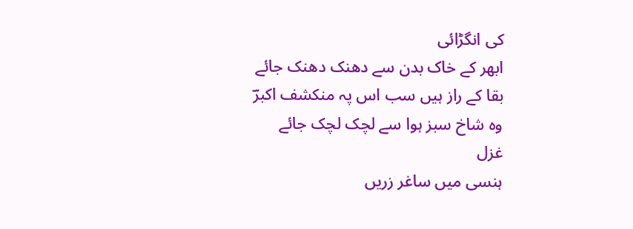کی انگڑائی
ابھر کے خاک بدن سے دھنک دھنک جائے
بقا کے راز ہیں سب اس پہ منکشف اکبرؔ
وہ شاخ سبز ہوا سے لچک لچک جائے
غزل
ہنسی میں ساغر زریں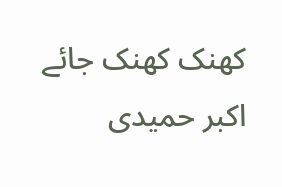کھنک کھنک جائے
اکبر حمیدی